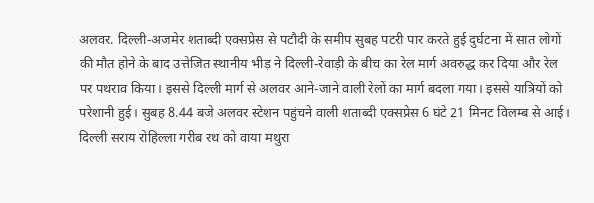अलवर. दिल्ली-अजमेर शताब्दी एक्सप्रेस से पटौदी के समीप सुबह पटरी पार करते हुई दुर्घटना में सात लोगों की मौत होने के बाद उत्तेजित स्थानीय भीड़ ने दिल्ली-रेवाड़ी के बीच का रेल मार्ग अवरुद्ध कर दिया और रेल पर पथराव किया। इससे दिल्ली मार्ग से अलवर आने-जाने वाली रेलों का मार्ग बदला गया। इससे यात्रियों को परेशानी हुई। सुबह 8.44 बजे अलवर स्टेशन पहुंचने वाली शताब्दी एक्सप्रेस 6 घंटे 21 मिनट विलम्ब से आई।
दिल्ली सराय रोहिल्ला गरीब रथ को वाया मथुरा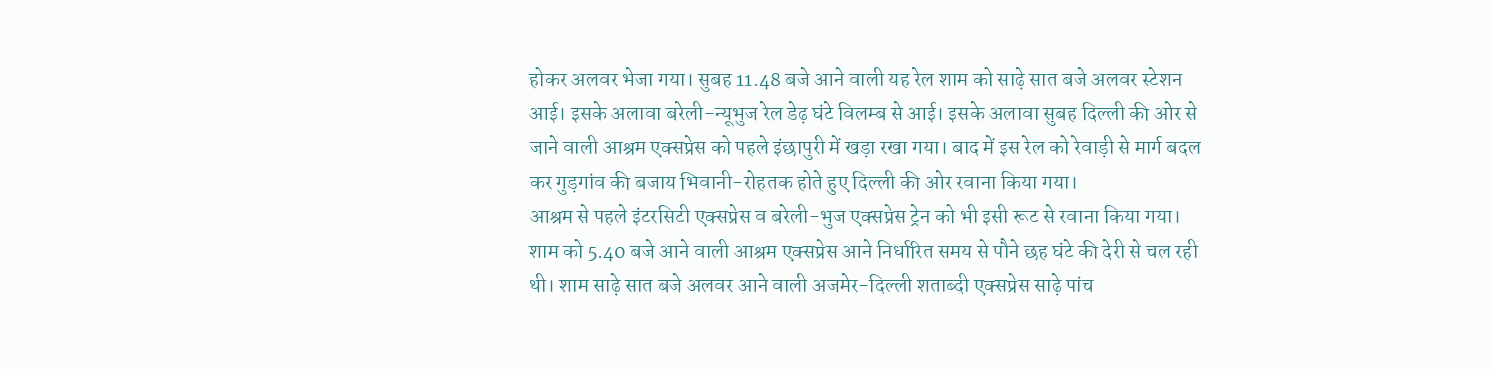होकर अलवर भेजा गया। सुबह 11.48 बजे आने वाली यह रेल शाम को साढ़े सात बजे अलवर स्टेशन आई। इसके अलावा बरेली-न्यूभुज रेल डेढ़ घंटे विलम्ब से आई। इसके अलावा सुबह दिल्ली की ओर से जाने वाली आश्रम एक्सप्रेस को पहले इंछापुरी में खड़ा रखा गया। बाद में इस रेल को रेवाड़ी से मार्ग बदल कर गुड़गांव की बजाय भिवानी-रोहतक होते हुए दिल्ली की ओर रवाना किया गया।
आश्रम से पहले इंटरसिटी एक्सप्रेस व बरेली-भुज एक्सप्रेस ट्रेन को भी इसी रूट से रवाना किया गया। शाम को 5.40 बजे आने वाली आश्रम एक्सप्रेस आने निर्धारित समय से पौने छह घंटे की देरी से चल रही थी। शाम साढ़े सात बजे अलवर आने वाली अजमेर-दिल्ली शताब्दी एक्सप्रेस साढ़े पांच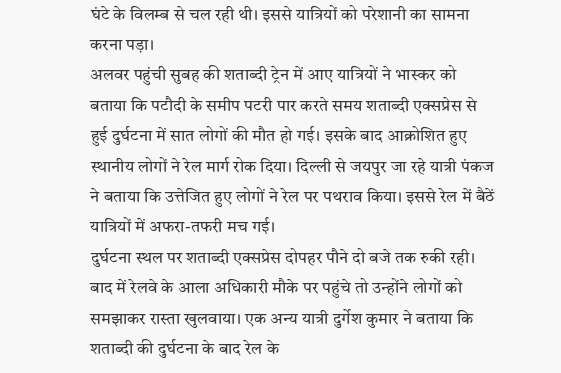घंटे के विलम्ब से चल रही थी। इससे यात्रियों को परेशानी का सामना करना पड़ा।
अलवर पहुंची सुबह की शताब्दी ट्रेन में आए यात्रियों ने भास्कर को बताया कि पटौदी के समीप पटरी पार करते समय शताब्दी एक्सप्रेस से हुई दुर्घटना में सात लोगों की मौत हो गई। इसके बाद आक्रोशित हुए स्थानीय लोगों ने रेल मार्ग रोक दिया। दिल्ली से जयपुर जा रहे यात्री पंकज ने बताया कि उत्तेजित हुए लोगों ने रेल पर पथराव किया। इससे रेल में बैठें यात्रियों में अफरा-तफरी मच गई।
दुर्घटना स्थल पर शताब्दी एक्सप्रेस दोपहर पौने दो बजे तक रुकी रही। बाद में रेलवे के आला अधिकारी मौके पर पहुंचे तो उन्होंने लोगों को समझाकर रास्ता खुलवाया। एक अन्य यात्री दुर्गेश कुमार ने बताया कि शताब्दी की दुर्घटना के बाद रेल के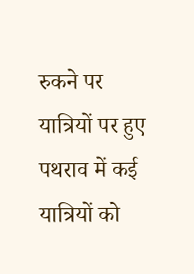रुकने पर यात्रियों पर हुए पथराव में कई यात्रियों को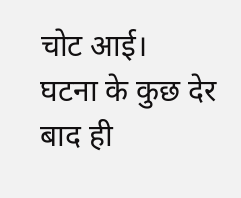चोट आई।
घटना के कुछ देर बाद ही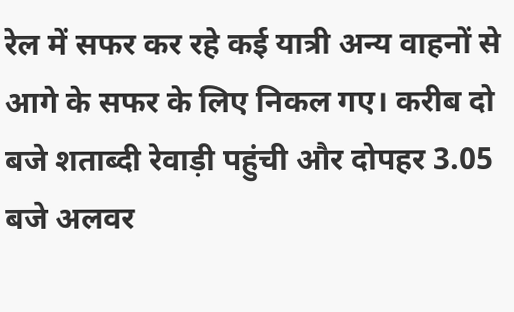रेल में सफर कर रहे कई यात्री अन्य वाहनों से आगे के सफर के लिए निकल गए। करीब दो बजे शताब्दी रेवाड़ी पहुंची और दोपहर 3.05 बजे अलवर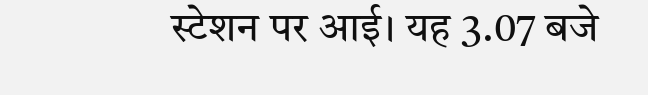स्टेशन पर आई। यह 3.07 बजे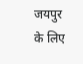जयपुर के लिए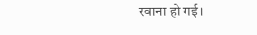रवाना हो गई।